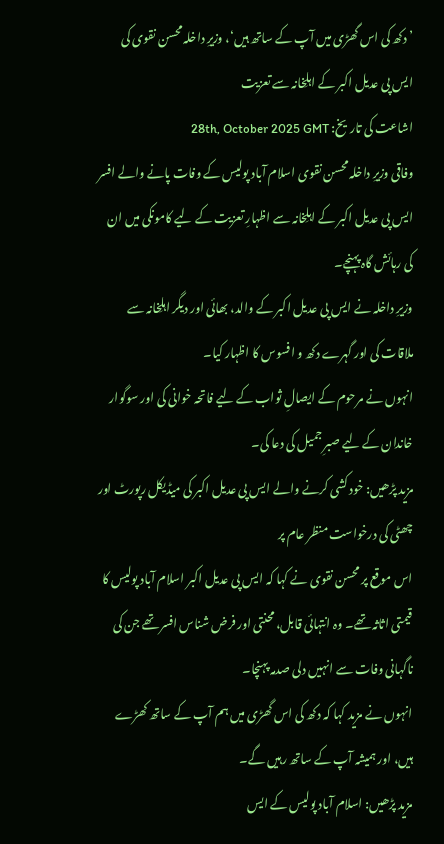’ دکھ کی اس گھڑی میں آپ کے ساتھ ہیں‘، وزیرِ داخلہ محسن نقوی کی ایس پی عدیل اکبر کے اہلِخانہ سے تعزیت
اشاعت کی تاریخ: 28th, October 2025 GMT
وفاقی وزیرِ داخلہ محسن نقوی اسلام آباد پولیس کے وفات پانے والے افسر ایس پی عدیل اکبر کے اہلِخانہ سے اظہارِ تعزیت کے لیے کامونکی میں ان کی رہائش گاہ پہنچے۔
وزیرِ داخلہ نے ایس پی عدیل اکبر کے والد، بھائی اور دیگر اہلِخانہ سے ملاقات کی اور گہرے دکھ و افسوس کا اظہار کیا۔
انہوں نے مرحوم کے ایصالِ ثواب کے لیے فاتحہ خوانی کی اور سوگوار خاندان کے لیے صبرِ جمیل کی دعا کی۔
مزید پڑھیں: خود کشی کرنے والے ایس پی عدیل اکبر کی میڈیکل رپورٹ اور چھٹی کی درخواست منظر عام پر
اس موقع پر محسن نقوی نے کہا کہ ایس پی عدیل اکبر اسلام آباد پولیس کا قیمتی اثاثہ تھے۔ وہ انتہائی قابل، محنتی اور فرض شناس افسر تھے جن کی ناگہانی وفات سے انہیں دلی صدمہ پہنچا۔
انہوں نے مزید کہا کہ دکھ کی اس گھڑی میں ہم آپ کے ساتھ کھڑے ہیں، اور ہمیشہ آپ کے ساتھ رہیں گے۔
مزید پڑھیں: اسلام آباد پولیس کے ایس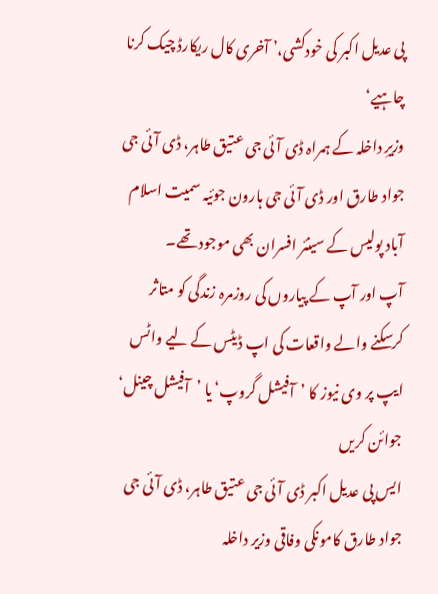پی عدیل اکبر کی خودکشی،’ آخری کال ریکارڈ چیک کرنا چاہیے‘
وزیرِ داخلہ کے ہمراہ ڈی آئی جی عتیق طاہر، ڈی آئی جی جواد طارق اور ڈی آئی جی ہارون جوئیہ سمیت اسلام آباد پولیس کے سینئر افسران بھی موجود تھے۔
آپ اور آپ کے پیاروں کی روزمرہ زندگی کو متاثر کرسکنے والے واقعات کی اپ ڈیٹس کے لیے واٹس ایپ پر وی نیوز کا ’آفیشل گروپ‘ یا ’آفیشل چینل‘ جوائن کریں
ایس پی عدیل اکبر ڈی آئی جی عتیق طاہر، ڈی آئی جی جواد طارق کامونکی وفاقی وزیر داخلہ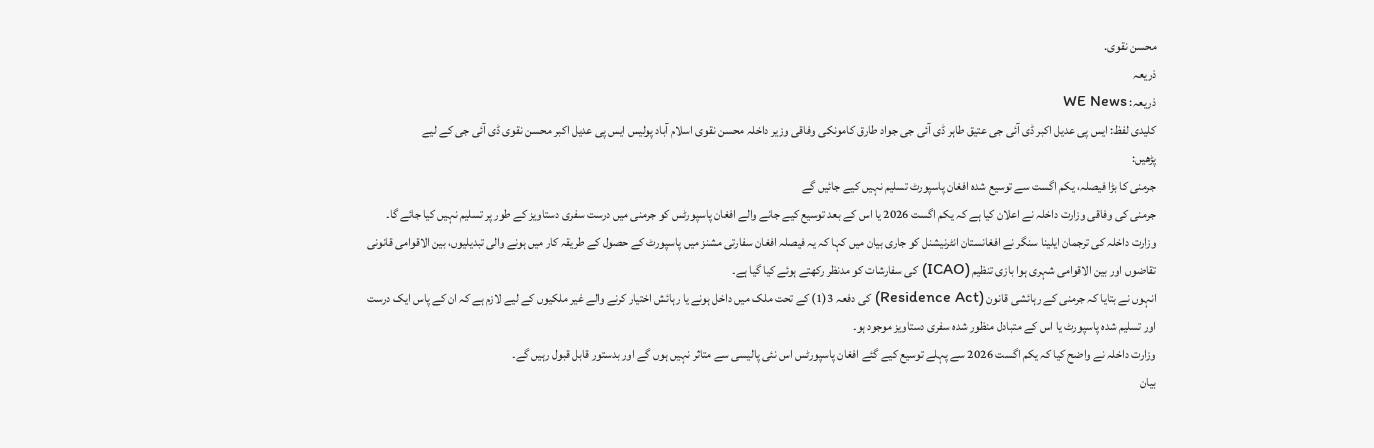محسن نقوی.
ذریعہ
ذریعہ: WE News
کلیدی لفظ: ایس پی عدیل اکبر ڈی آئی جی عتیق طاہر ڈی آئی جی جواد طارق کامونکی وفاقی وزیر داخلہ محسن نقوی اسلام آباد پولیس ایس پی عدیل اکبر محسن نقوی ڈی آئی جی کے لیے
پڑھیں:
جرمنی کا بڑا فیصلہ، یکم اگست سے توسیع شدہ افغان پاسپورٹ تسلیم نہیں کیے جائیں گے
جرمنی کی وفاقی وزارت داخلہ نے اعلان کیا ہے کہ یکم اگست 2026 یا اس کے بعد توسیع کیے جانے والے افغان پاسپورٹس کو جرمنی میں درست سفری دستاویز کے طور پر تسلیم نہیں کیا جائے گا۔
وزارت داخلہ کی ترجمان ایلینا سنگر نے افغانستان انٹرنیشنل کو جاری بیان میں کہا کہ یہ فیصلہ افغان سفارتی مشنز میں پاسپورٹ کے حصول کے طریقہ کار میں ہونے والی تبدیلیوں، بین الاقوامی قانونی تقاضوں اور بین الاقوامی شہری ہوا بازی تنظیم (ICAO) کی سفارشات کو مدنظر رکھتے ہوئے کیا گیا ہے۔
انہوں نے بتایا کہ جرمنی کے رہائشی قانون (Residence Act) کی دفعہ 3(1) کے تحت ملک میں داخل ہونے یا رہائش اختیار کرنے والے غیر ملکیوں کے لیے لازم ہے کہ ان کے پاس ایک درست اور تسلیم شدہ پاسپورٹ یا اس کے متبادل منظور شدہ سفری دستاویز موجود ہو۔
وزارت داخلہ نے واضح کیا کہ یکم اگست 2026 سے پہلے توسیع کیے گئے افغان پاسپورٹس اس نئی پالیسی سے متاثر نہیں ہوں گے اور بدستور قابل قبول رہیں گے۔
بیان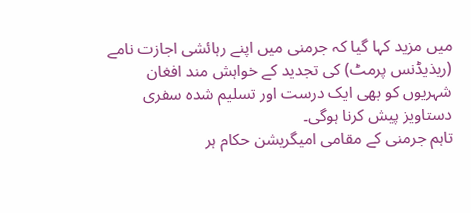میں مزید کہا گیا کہ جرمنی میں اپنے رہائشی اجازت نامے (ریذیڈنس پرمٹ) کی تجدید کے خواہش مند افغان شہریوں کو بھی ایک درست اور تسلیم شدہ سفری دستاویز پیش کرنا ہوگی۔
تاہم جرمنی کے مقامی امیگریشن حکام ہر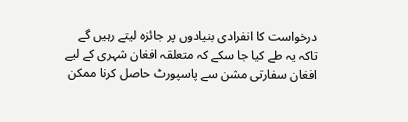درخواست کا انفرادی بنیادوں پر جائزہ لیتے رہیں گے تاکہ یہ طے کیا جا سکے کہ متعلقہ افغان شہری کے لیے افغان سفارتی مشن سے پاسپورٹ حاصل کرنا ممکن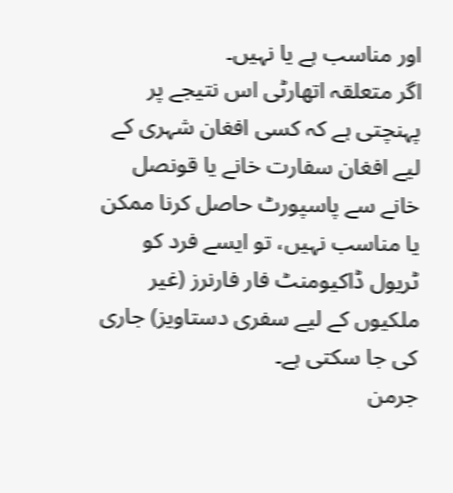اور مناسب ہے یا نہیں۔
اگر متعلقہ اتھارٹی اس نتیجے پر پہنچتی ہے کہ کسی افغان شہری کے لیے افغان سفارت خانے یا قونصل خانے سے پاسپورٹ حاصل کرنا ممکن یا مناسب نہیں، تو ایسے فرد کو ٹریول ڈاکیومنٹ فار فارنرز (غیر ملکیوں کے لیے سفری دستاویز) جاری کی جا سکتی ہے۔
جرمن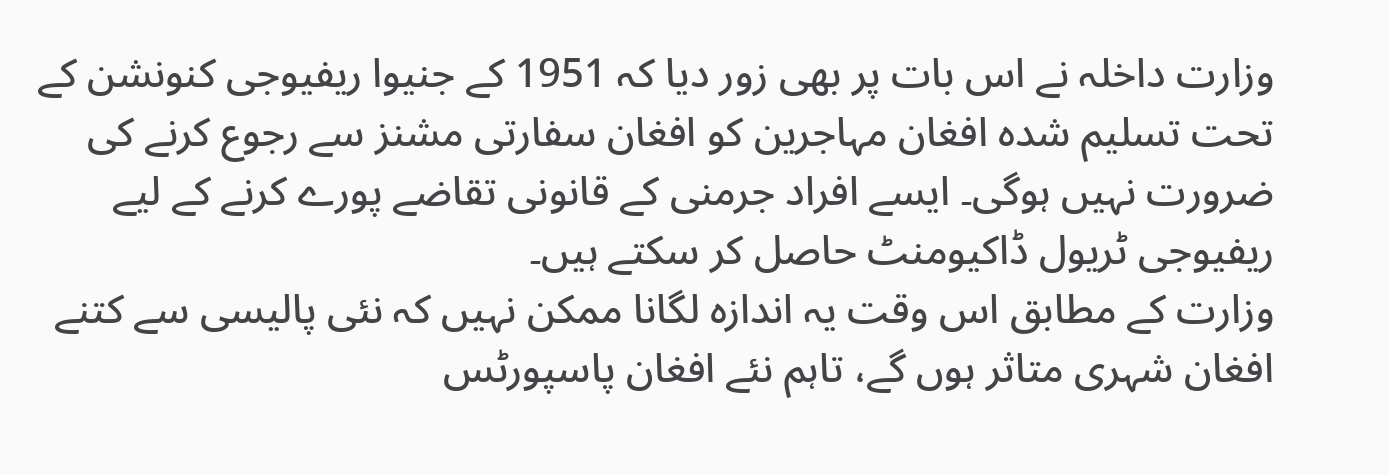وزارت داخلہ نے اس بات پر بھی زور دیا کہ 1951 کے جنیوا ریفیوجی کنونشن کے تحت تسلیم شدہ افغان مہاجرین کو افغان سفارتی مشنز سے رجوع کرنے کی ضرورت نہیں ہوگی۔ ایسے افراد جرمنی کے قانونی تقاضے پورے کرنے کے لیے ریفیوجی ٹریول ڈاکیومنٹ حاصل کر سکتے ہیں۔
وزارت کے مطابق اس وقت یہ اندازہ لگانا ممکن نہیں کہ نئی پالیسی سے کتنے افغان شہری متاثر ہوں گے، تاہم نئے افغان پاسپورٹس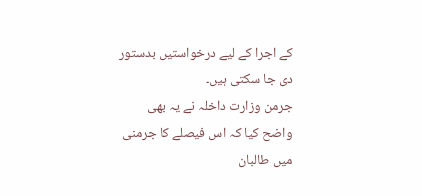کے اجرا کے لیے درخواستیں بدستور دی جا سکتی ہیں۔
جرمن وزارت داخلہ نے یہ بھی واضح کیا کہ اس فیصلے کا جرمنی میں طالبان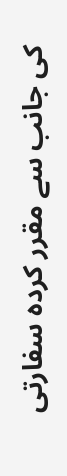کی جانب سے مقرر کردہ سفارتی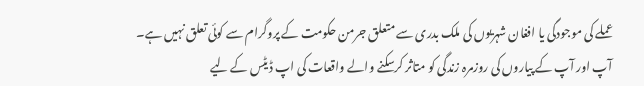عملے کی موجودگی یا افغان شہریوں کی ملک بدری سے متعلق جرمن حکومت کے پروگرام سے کوئی تعلق نہیں ہے۔
آپ اور آپ کے پیاروں کی روزمرہ زندگی کو متاثر کرسکنے والے واقعات کی اپ ڈیٹس کے لیے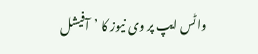واٹس ایپ پر وی نیوز کا ’آفیشل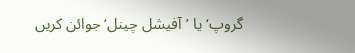گروپ‘ یا ’آفیشل چینل‘ جوائن کریں